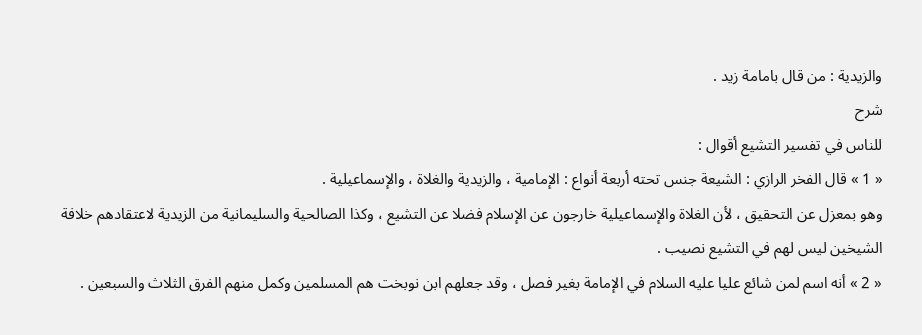والزيدية : من قال بامامة زيد .
شرح
للناس في تفسير التشيع أقوال :
« 1 » قال الفخر الرازي : الشيعة جنس تحته أربعة أنواع : الإمامية ، والزيدية والغلاة ، والإسماعيلية .
وهو بمعزل عن التحقيق ، لأن الغلاة والإسماعيلية خارجون عن الإسلام فضلا عن التشيع ، وكذا الصالحية والسليمانية من الزيدية لاعتقادهم خلافة الشيخين ليس لهم في التشيع نصيب .
« 2 » أنه اسم لمن شائع عليا عليه السلام في الإمامة بغير فصل ، وقد جعلهم ابن نوبخت هم المسلمين وكمل منهم الفرق الثلاث والسبعين .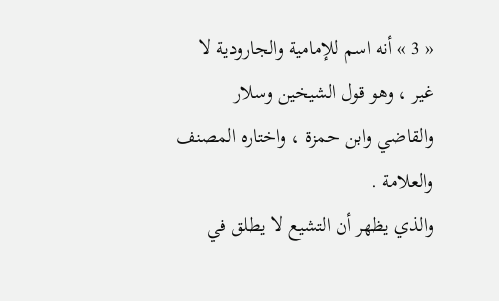« 3 » أنه اسم للإمامية والجارودية لا غير ، وهو قول الشيخين وسلار والقاضي وابن حمزة ، واختاره المصنف والعلامة .
والذي يظهر أن التشيع لا يطلق في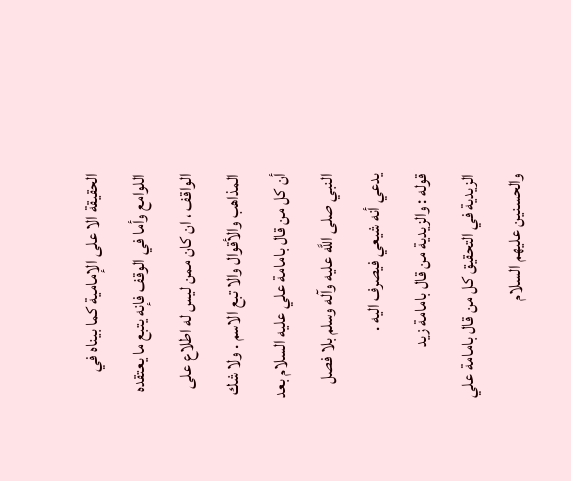الحقيقة الا على الإمامية كما بيناه في اللوامع وأما في الوقف فإنه يتبع ما يعتقده الواقف ، ان كان ممن ليس له اطلاع على المذاهب والأقوال والا تبع الاسم . ولا شك أن كل من قال بامامة علي عليه السلام بعد النبي صلى اللَّه عليه وآله وسلم بلا فصل يدعي أنه شيعي فيصرف اليه .
قوله : والزيدية من قال بامامة زيد
الزيدية في التحقيق كل من قال بامامة علي والحسنين عليهم السلام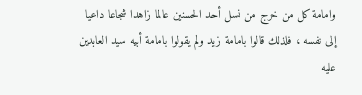وامامة كل من خرج من نسل أحد الحسنين عالما زاهدا شجاعا داعيا إلى نفسه ، فلذلك قالوا بامامة زيد ولم يقولوا بامامة أبيه سيد العابدين عليه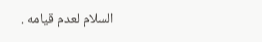السلام لعدم قيامه .